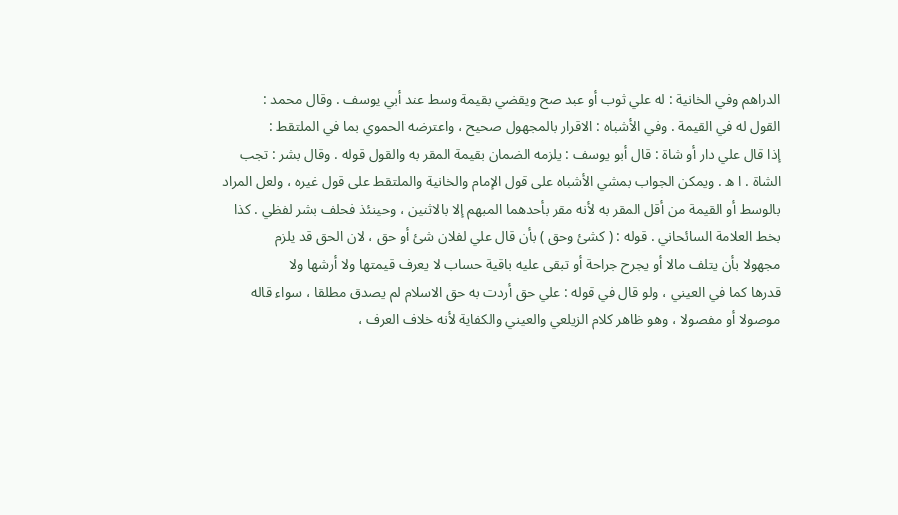الدراهم وفي الخانية : له علي ثوب أو عبد صح ويقضي بقيمة وسط عند أبي يوسف . وقال محمد :
القول له في القيمة . وفي الأشباه : الاقرار بالمجهول صحيح ، واعترضه الحموي بما في الملتقط :
إذا قال علي دار أو شاة : قال أبو يوسف : يلزمه الضمان بقيمة المقر به والقول قوله . وقال بشر : تجب
الشاة . ا ه . ويمكن الجواب بمشي الأشباه على قول الإمام والخانية والملتقط على قول غيره ، ولعل المراد
بالوسط أو القيمة من أقل المقر به لأنه مقر بأحدهما المبهم إلا بالاثنين ، وحينئذ فحلف بشر لفظي . كذا
بخط العلامة السائحاني . قوله : ( كشئ وحق ) بأن قال علي لفلان شئ أو حق ، لان الحق قد يلزم
مجهولا بأن يتلف مالا أو يجرح جراحة أو تبقى عليه باقية حساب لا يعرف قيمتها ولا أرشها ولا
قدرها كما في العيني ، ولو قال في قوله : علي حق أردت به حق الاسلام لم يصدق مطلقا ، سواء قاله
موصولا أو مفصولا ، وهو ظاهر كلام الزيلعي والعيني والكفاية لأنه خلاف العرف ،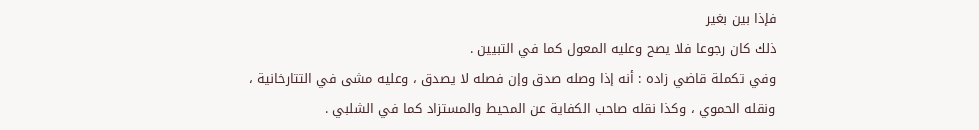فإذا بين بغير
ذلك كان رجوعا فلا يصح وعليه المعول كما في التبيين .
وفي تكملة قاضي زاده : أنه إذا وصله صدق وإن فصله لا يصدق ، وعليه مشى في التتارخانية ،
ونقله الحموي ، وكذا نقله صاحب الكفاية عن المحيط والمستزاد كما في الشلبي .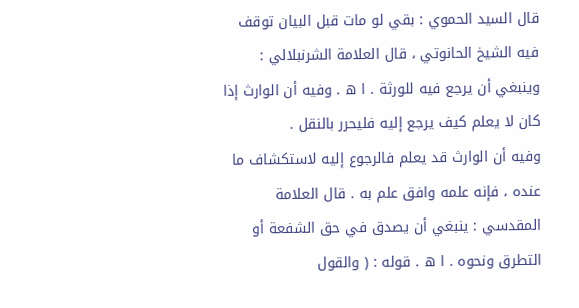قال السيد الحموي : بقي لو مات قبل البيان توقف فيه الشيخ الحانوتي ، قال العلامة الشرنبلالي :
وينبغي أن يرجع فيه للورثة . ا ه . وفيه أن الوارث إذا كان لا يعلم كيف يرجع إليه فليحرر بالنقل .
وفيه أن الوارث قد يعلم فالرجوع إليه لاستكشاف ما عنده ، فإنه علمه وافق علم به . قال العلامة
المقدسي : ينبغي أن يصدق في حق الشفعة أو التطرق ونحوه . ا ه . قوله : ( والقول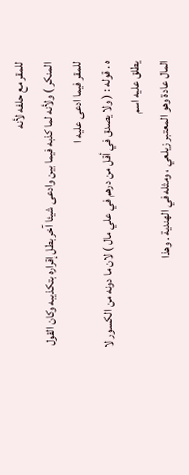للمقر مع حلفه لأنه
المنكر ) ولأنه لما كذبه فيما بين وادعى شيئا آخر بطل إقراره بتكذيبه وكان القول للمقر فيما ادعى عليه ا
ه . قوله : ( ولا يصدق في أقل من درهم في علي مال ) لان ما دونه من الكسور لا يطلق عليه اسم
المال عادة وهو المعتبر زيلعي ، ومثله في الهندية . وهذا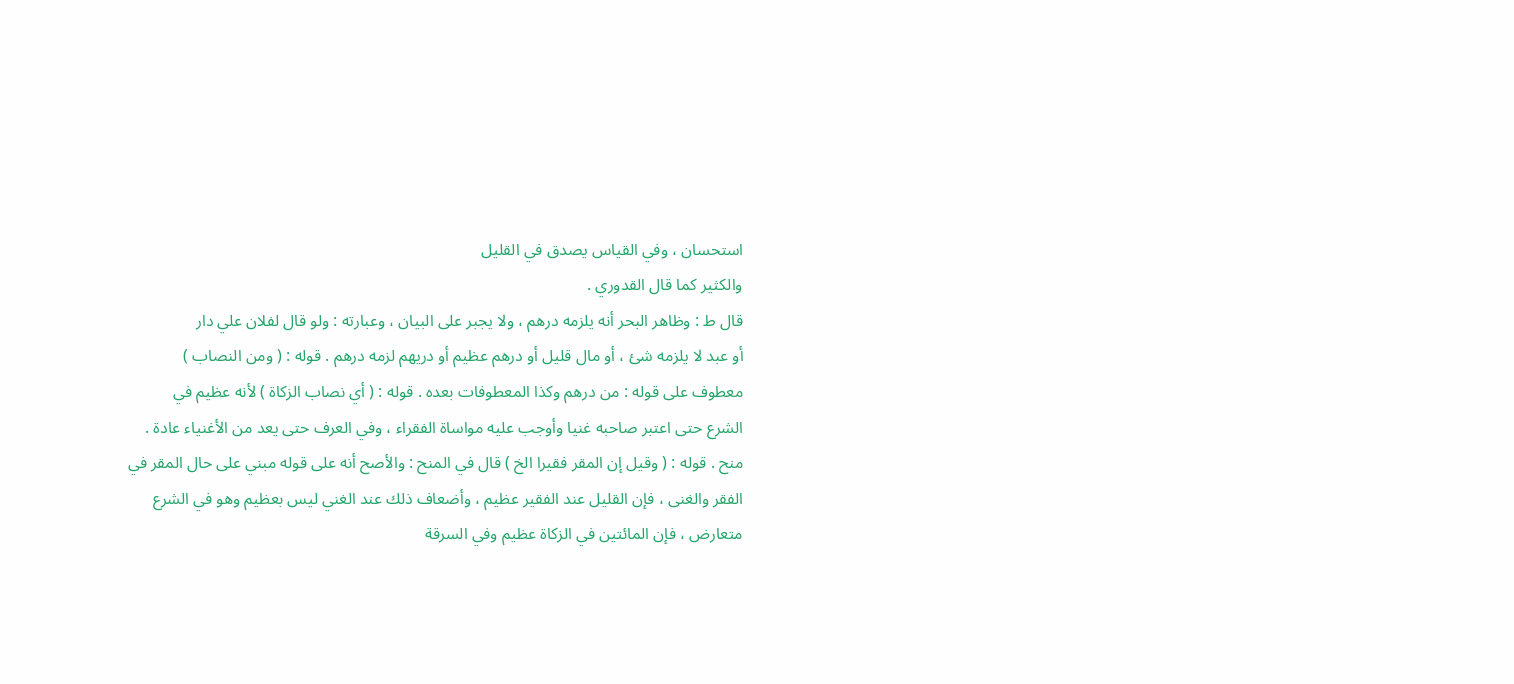استحسان ، وفي القياس يصدق في القليل
والكثير كما قال القدوري .
قال ط : وظاهر البحر أنه يلزمه درهم ، ولا يجبر على البيان ، وعبارته : ولو قال لفلان علي دار
أو عبد لا يلزمه شئ ، أو مال قليل أو درهم عظيم أو دريهم لزمه درهم . قوله : ( ومن النصاب )
معطوف على قوله : من درهم وكذا المعطوفات بعده . قوله : ( أي نصاب الزكاة ) لأنه عظيم في
الشرع حتى اعتبر صاحبه غنيا وأوجب عليه مواساة الفقراء ، وفي العرف حتى يعد من الأغنياء عادة .
منح . قوله : ( وقيل إن المقر فقيرا الخ ) قال في المنح : والأصح أنه على قوله مبني على حال المقر في
الفقر والغنى ، فإن القليل عند الفقير عظيم ، وأضعاف ذلك عند الغني ليس بعظيم وهو في الشرع
متعارض ، فإن المائتين في الزكاة عظيم وفي السرقة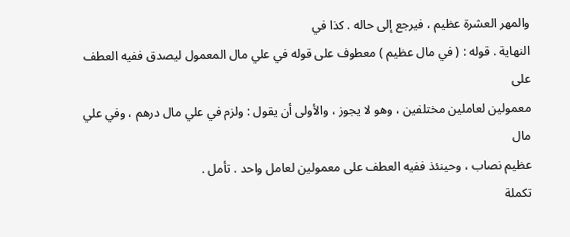والمهر العشرة عظيم ، فيرجع إلى حاله . كذا في
النهاية . قوله : ( في مال عظيم ) معطوف على قوله في علي مال المعمول ليصدق ففيه العطف على
معمولين لعاملين مختلفين ، وهو لا يجوز ، والأولى أن يقول : ولزم في علي مال درهم ، وفي علي مال
عظيم نصاب ، وحينئذ ففيه العطف على معمولين لعامل واحد . تأمل .
تكملة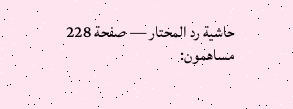حاشية رد المحتار — صفحة 228
مساهمون: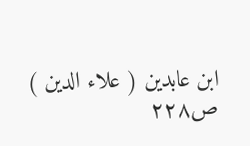ابن عابدين ( علاء الدين )
ص٢٢٨